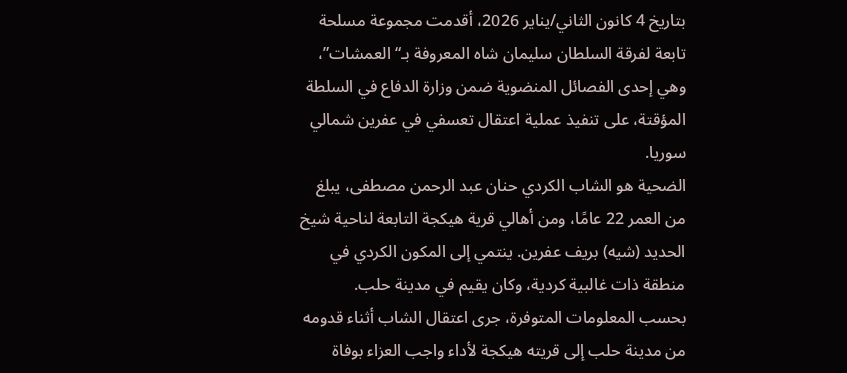بتاريخ 4 كانون الثاني/يناير 2026، أقدمت مجموعة مسلحة تابعة لفرقة السلطان سليمان شاه المعروفة بـ“العمشات”، وهي إحدى الفصائل المنضوية ضمن وزارة الدفاع في السلطة المؤقتة، على تنفيذ عملية اعتقال تعسفي في عفرين شمالي سوريا.
الضحية هو الشاب الكردي حنان عبد الرحمن مصطفى، يبلغ من العمر 22 عامًا، ومن أهالي قرية هيكجة التابعة لناحية شيخ الحديد (شيه) بريف عفرين. ينتمي إلى المكون الكردي في منطقة ذات غالبية كردية، وكان يقيم في مدينة حلب.
بحسب المعلومات المتوفرة، جرى اعتقال الشاب أثناء قدومه من مدينة حلب إلى قريته هيكجة لأداء واجب العزاء بوفاة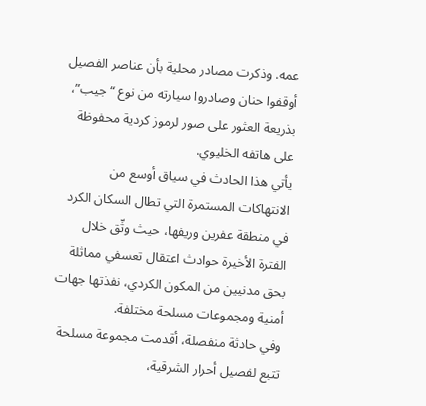عمه. وذكرت مصادر محلية بأن عناصر الفصيل أوقفوا حنان وصادروا سيارته من نوع “جيب”، بذريعة العثور على صور لرموز كردية محفوظة على هاتفه الخليوي.
يأتي هذا الحادث في سياق أوسع من الانتهاكات المستمرة التي تطال السكان الكرد في منطقة عفرين وريفها، حيث وثّق خلال الفترة الأخيرة حوادث اعتقال تعسفي مماثلة بحق مدنيين من المكون الكردي، نفذتها جهات أمنية ومجموعات مسلحة مختلفة.
وفي حادثة منفصلة، أقدمت مجموعة مسلحة تتبع لفصيل أحرار الشرقية،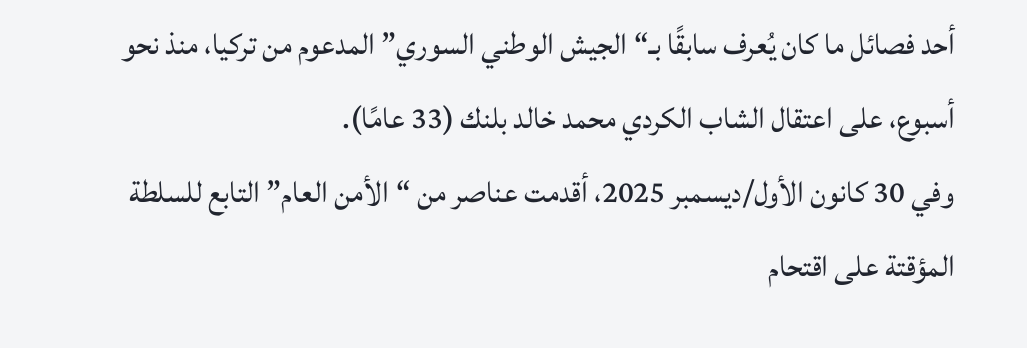أحد فصائل ما كان يُعرف سابقًا بـ“الجيش الوطني السوري” المدعوم من تركيا، منذ نحو أسبوع، على اعتقال الشاب الكردي محمد خالد بلنك (33 عامًا).
وفي 30 كانون الأول/ديسمبر 2025، أقدمت عناصر من “الأمن العام” التابع للسلطة المؤقتة على اقتحام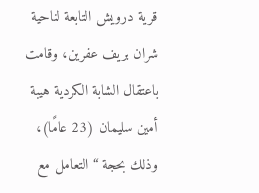قرية درويش التابعة لناحية شران بريف عفرين، وقامت باعتقال الشابة الكردية هيبة أمين سليمان (23 عامًا)، وذلك بحجة “التعامل مع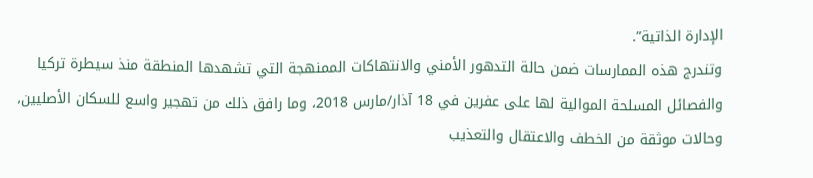الإدارة الذاتية”.
وتندرج هذه الممارسات ضمن حالة التدهور الأمني والانتهاكات الممنهجة التي تشهدها المنطقة منذ سيطرة تركيا والفصائل المسلحة الموالية لها على عفرين في 18 آذار/مارس 2018، وما رافق ذلك من تهجير واسع للسكان الأصليين، وحالات موثقة من الخطف والاعتقال والتعذيب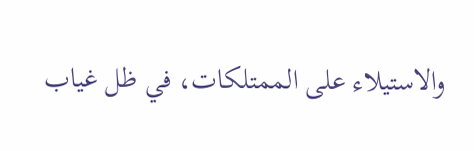والاستيلاء على الممتلكات، في ظل غياب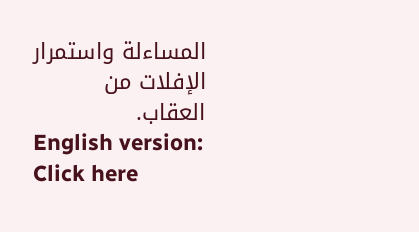المساءلة واستمرار الإفلات من العقاب.
English version: Click here